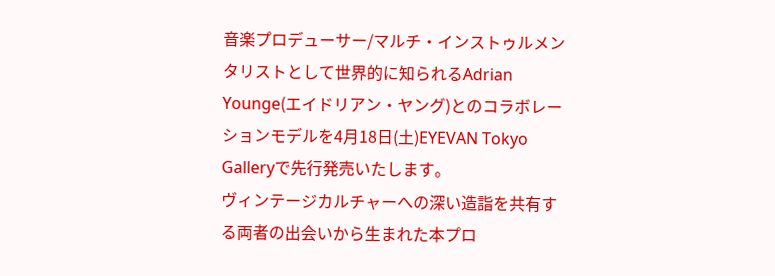音楽プロデューサー/マルチ・インストゥルメンタリストとして世界的に知られるAdrian Younge(エイドリアン・ヤング)とのコラボレーションモデルを4月18日(土)EYEVAN Tokyo Galleryで先行発売いたします。
ヴィンテージカルチャーへの深い造詣を共有する両者の出会いから生まれた本プロ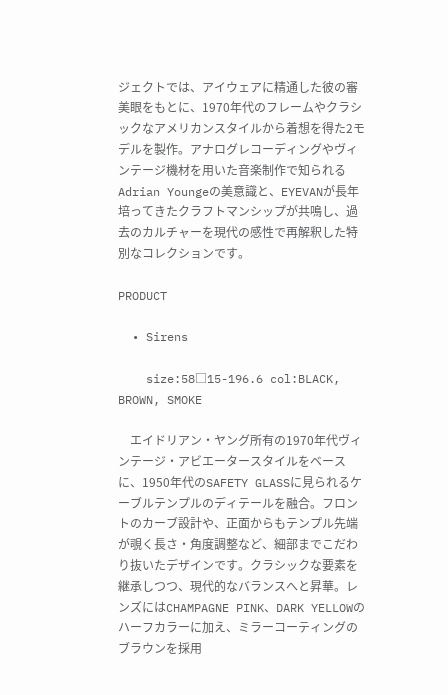ジェクトでは、アイウェアに精通した彼の審美眼をもとに、1970年代のフレームやクラシックなアメリカンスタイルから着想を得た2モデルを製作。アナログレコーディングやヴィンテージ機材を用いた音楽制作で知られるAdrian Youngeの美意識と、EYEVANが長年培ってきたクラフトマンシップが共鳴し、過去のカルチャーを現代の感性で再解釈した特別なコレクションです。

PRODUCT

  • Sirens

    size:58□15-196.6 col:BLACK, BROWN, SMOKE

    エイドリアン・ヤング所有の1970年代ヴィンテージ・アビエータースタイルをベースに、1950年代のSAFETY GLASSに見られるケーブルテンプルのディテールを融合。フロントのカーブ設計や、正面からもテンプル先端が覗く長さ・角度調整など、細部までこだわり抜いたデザインです。クラシックな要素を継承しつつ、現代的なバランスへと昇華。レンズにはCHAMPAGNE PINK、DARK YELLOWのハーフカラーに加え、ミラーコーティングのブラウンを採用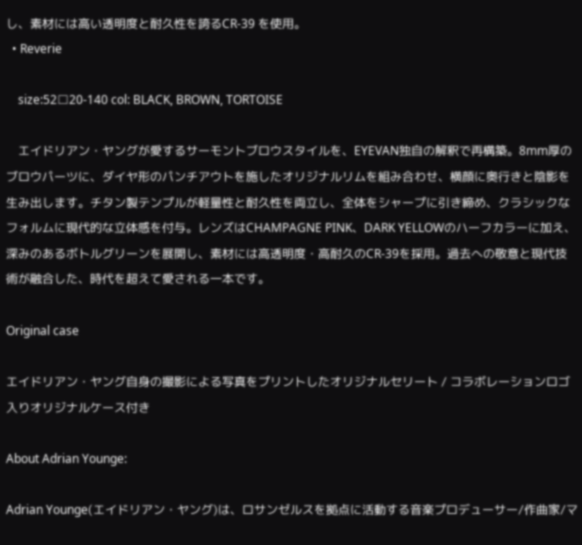し、素材には高い透明度と耐久性を誇るCR-39 を使用。
  • Reverie

    size:52□20-140 col: BLACK, BROWN, TORTOISE

    エイドリアン・ヤングが愛するサーモントブロウスタイルを、EYEVAN独自の解釈で再構築。8mm厚のブロウパーツに、ダイヤ形のパンチアウトを施したオリジナルリムを組み合わせ、横顔に奥行きと陰影を生み出します。チタン製テンプルが軽量性と耐久性を両立し、全体をシャープに引き締め、クラシックなフォルムに現代的な立体感を付与。レンズはCHAMPAGNE PINK、DARK YELLOWのハーフカラーに加え、深みのあるボトルグリーンを展開し、素材には高透明度・高耐久のCR-39を採用。過去への敬意と現代技術が融合した、時代を超えて愛される一本です。

Original case

エイドリアン・ヤング自身の撮影による写真をプリントしたオリジナルセリート / コラボレーションロゴ入りオリジナルケース付き

About Adrian Younge:

Adrian Younge(エイドリアン・ヤング)は、ロサンゼルスを拠点に活動する音楽プロデューサー/作曲家/マ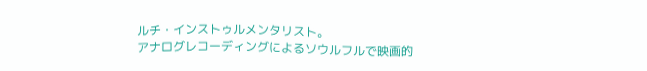ルチ・インストゥルメンタリスト。
アナログレコーディングによるソウルフルで映画的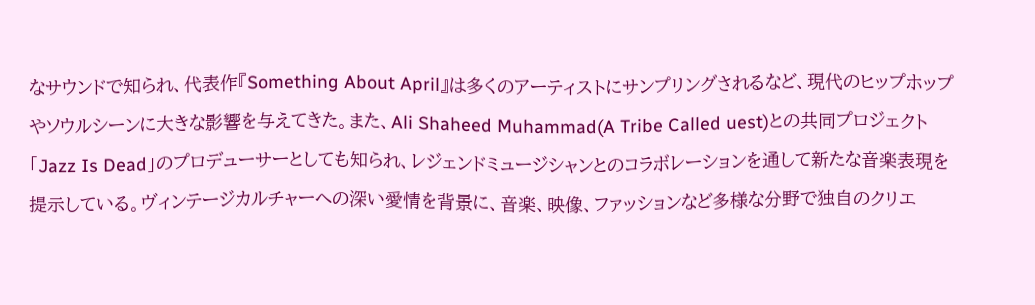なサウンドで知られ、代表作『Something About April』は多くのアーティストにサンプリングされるなど、現代のヒップホップやソウルシーンに大きな影響を与えてきた。また、Ali Shaheed Muhammad(A Tribe Called uest)との共同プロジェクト「Jazz Is Dead」のプロデューサーとしても知られ、レジェンドミュージシャンとのコラボレーションを通して新たな音楽表現を提示している。ヴィンテージカルチャーへの深い愛情を背景に、音楽、映像、ファッションなど多様な分野で独自のクリエ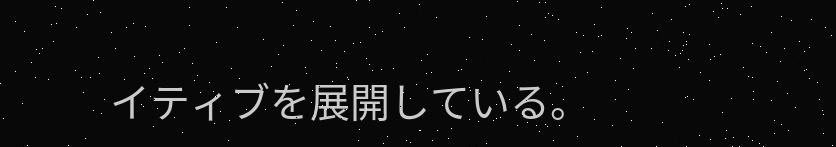イティブを展開している。